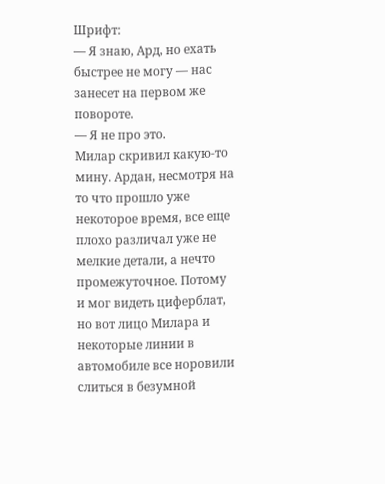Шрифт:
— Я знаю, Ард, но ехать быстрее не могу — нас занесет на первом же повороте.
— Я не про это.
Милар скривил какую-то мину. Ардан, несмотря на то что прошло уже некоторое время, все еще плохо различал уже не мелкие детали, а нечто промежуточное. Потому и мог видеть циферблат, но вот лицо Милара и некоторые линии в автомобиле все норовили слиться в безумной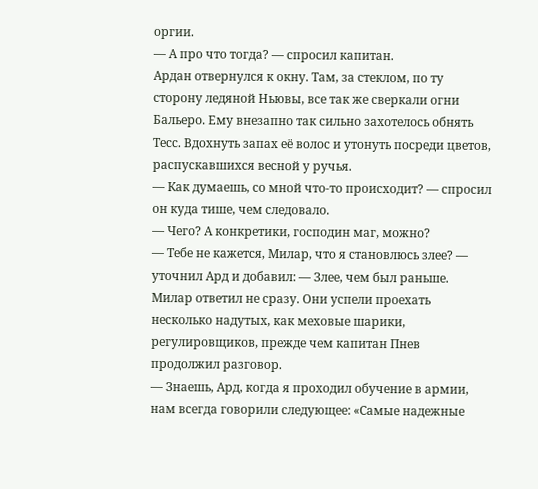оргии.
— А про что тогда? — спросил капитан.
Ардан отвернулся к окну. Там, за стеклом, по ту сторону ледяной Ньювы, все так же сверкали огни Бальеро. Ему внезапно так сильно захотелось обнять Тесс. Вдохнуть запах её волос и утонуть посреди цветов, распускавшихся весной у ручья.
— Как думаешь, со мной что-то происходит? — спросил он куда тише, чем следовало.
— Чего? А конкретики, господин маг, можно?
— Тебе не кажется, Милар, что я становлюсь злее? — уточнил Ард и добавил: — Злее, чем был раньше.
Милар ответил не сразу. Они успели проехать несколько надутых, как меховые шарики, регулировщиков, прежде чем капитан Пнев продолжил разговор.
— Знаешь, Ард, когда я проходил обучение в армии, нам всегда говорили следующее: «Самые надежные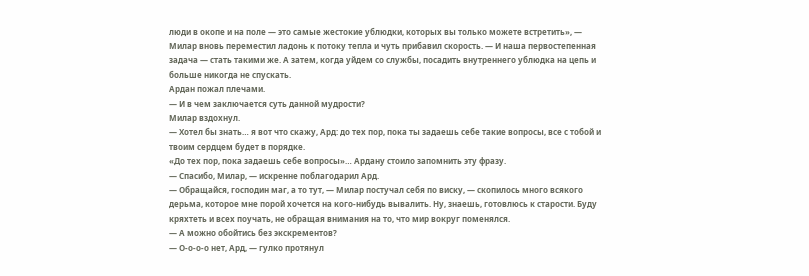люди в окопе и на поле — это самые жестокие ублюдки, которых вы только можете встретить», — Милар вновь переместил ладонь к потоку тепла и чуть прибавил скорость. — И наша первостепенная задача — стать такими же. А затем, когда уйдем со службы, посадить внутреннего ублюдка на цепь и больше никогда не спускать.
Ардан пожал плечами.
— И в чем заключается суть данной мудрости?
Милар вздохнул.
— Хотел бы знать… я вот что скажу, Ард: до тех пор, пока ты задаешь себе такие вопросы, все с тобой и твоим сердцем будет в порядке.
«До тех пор, пока задаешь себе вопросы»… Ардану стоило запомнить эту фразу.
— Спасибо, Милар, — искренне поблагодарил Ард.
— Обращайся, господин маг, а то тут, — Милар постучал себя по виску, — скопилось много всякого дерьма, которое мне порой хочется на кого-нибудь вывалить. Ну, знаешь, готовлюсь к старости. Буду кряхтеть и всех поучать, не обращая внимания на то, что мир вокруг поменялся.
— А можно обойтись без экскрементов?
— О-о-о-о нет, Ард, — гулко протянул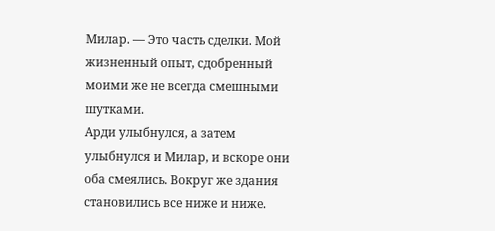Милар. — Это часть сделки. Мой жизненный опыт, сдобренный моими же не всегда смешными шутками.
Арди улыбнулся, а затем улыбнулся и Милар, и вскоре они оба смеялись. Вокруг же здания становились все ниже и ниже.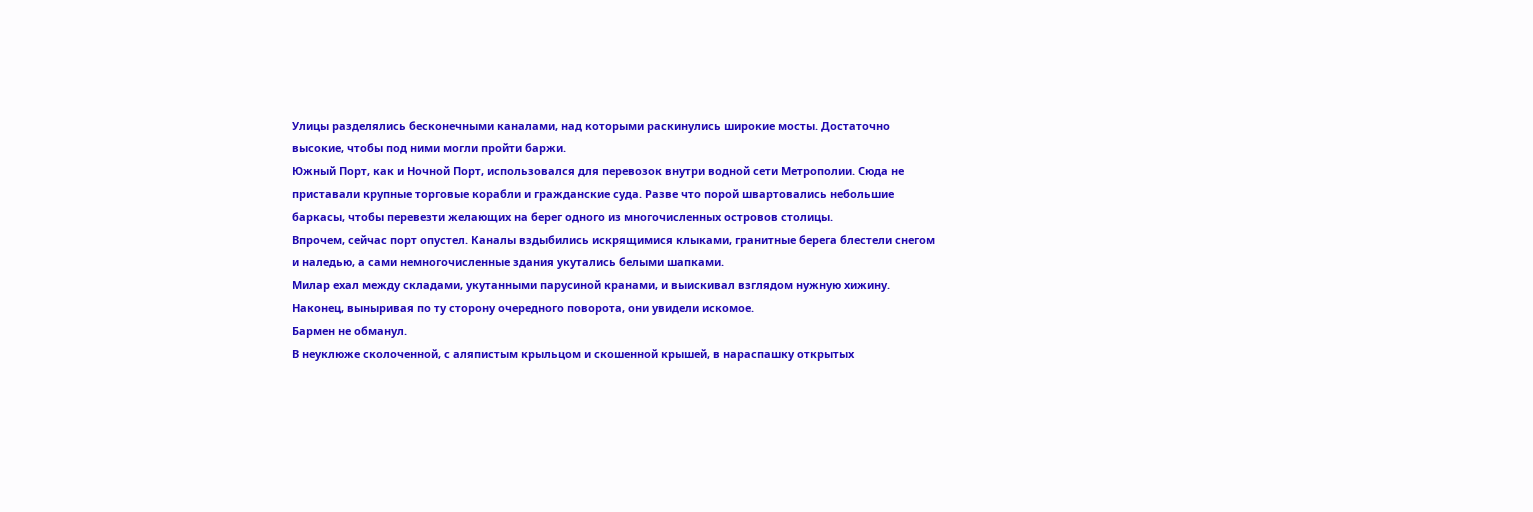Улицы разделялись бесконечными каналами, над которыми раскинулись широкие мосты. Достаточно высокие, чтобы под ними могли пройти баржи.
Южный Порт, как и Ночной Порт, использовался для перевозок внутри водной сети Метрополии. Сюда не приставали крупные торговые корабли и гражданские суда. Разве что порой швартовались небольшие баркасы, чтобы перевезти желающих на берег одного из многочисленных островов столицы.
Впрочем, сейчас порт опустел. Каналы вздыбились искрящимися клыками, гранитные берега блестели снегом и наледью, а сами немногочисленные здания укутались белыми шапками.
Милар ехал между складами, укутанными парусиной кранами, и выискивал взглядом нужную хижину. Наконец, выныривая по ту сторону очередного поворота, они увидели искомое.
Бармен не обманул.
В неуклюже сколоченной, с аляпистым крыльцом и скошенной крышей, в нараспашку открытых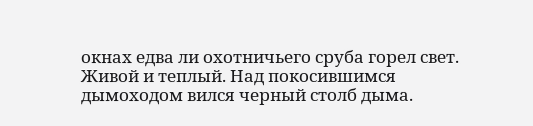окнах едва ли охотничьего сруба горел свет. Живой и теплый. Над покосившимся дымоходом вился черный столб дыма.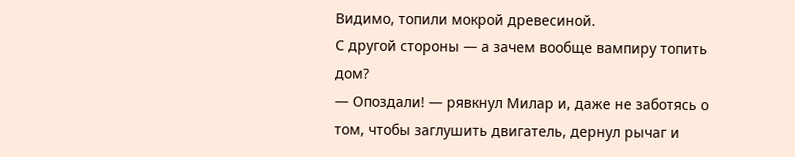Видимо, топили мокрой древесиной.
С другой стороны — а зачем вообще вампиру топить дом?
— Опоздали! — рявкнул Милар и, даже не заботясь о том, чтобы заглушить двигатель, дернул рычаг и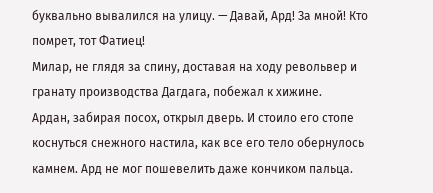буквально вывалился на улицу. — Давай, Ард! За мной! Кто помрет, тот Фатиец!
Милар, не глядя за спину, доставая на ходу револьвер и гранату производства Дагдага, побежал к хижине.
Ардан, забирая посох, открыл дверь. И стоило его стопе коснуться снежного настила, как все его тело обернулось камнем. Ард не мог пошевелить даже кончиком пальца.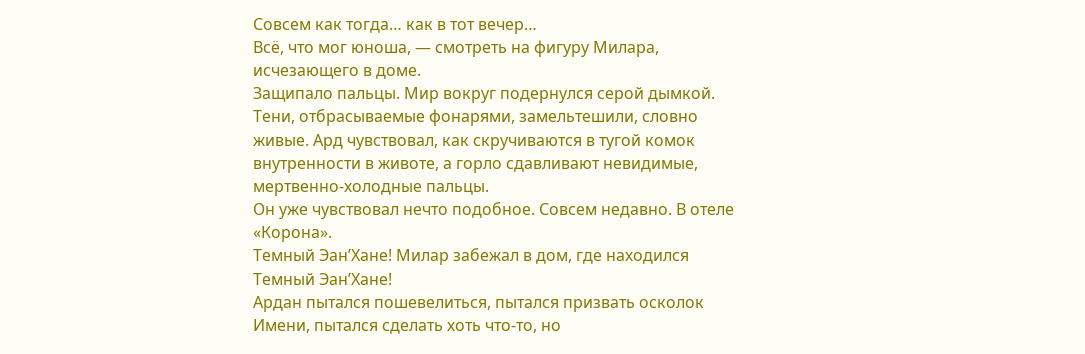Совсем как тогда… как в тот вечер…
Всё, что мог юноша, — смотреть на фигуру Милара, исчезающего в доме.
Защипало пальцы. Мир вокруг подернулся серой дымкой. Тени, отбрасываемые фонарями, замельтешили, словно живые. Ард чувствовал, как скручиваются в тугой комок внутренности в животе, а горло сдавливают невидимые, мертвенно-холодные пальцы.
Он уже чувствовал нечто подобное. Совсем недавно. В отеле «Корона».
Темный Эан’Хане! Милар забежал в дом, где находился Темный Эан’Хане!
Ардан пытался пошевелиться, пытался призвать осколок Имени, пытался сделать хоть что-то, но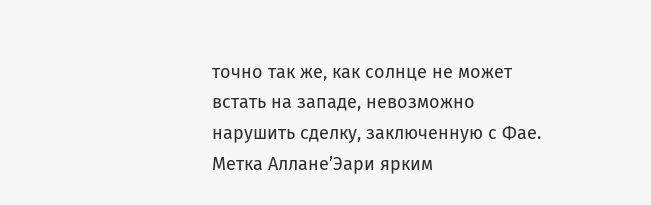точно так же, как солнце не может встать на западе, невозможно нарушить сделку, заключенную с Фае.
Метка Аллане’Эари ярким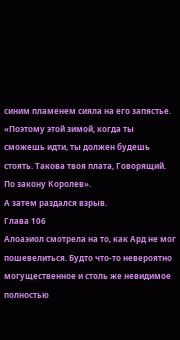синим пламенем сияла на его запястье.
«Поэтому этой зимой, когда ты сможешь идти, ты должен будешь стоять. Такова твоя плата, Говорящий. По закону Королев».
А затем раздался взрыв.
Глава 106
Алоаэиол смотрела на то, как Ард не мог пошевелиться. Будто что-то невероятно могущественное и столь же невидимое полностью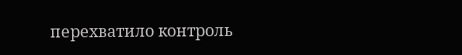перехватило контроль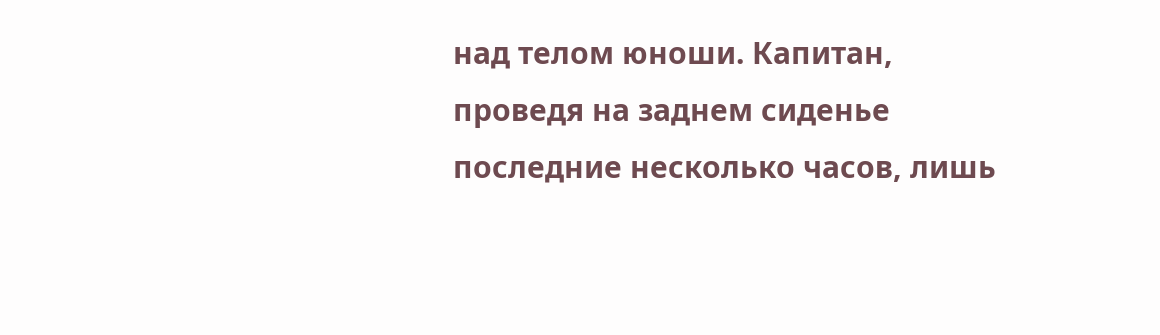над телом юноши. Капитан, проведя на заднем сиденье последние несколько часов, лишь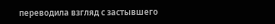переводила взгляд с застывшего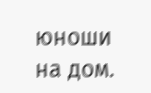юноши на дом.